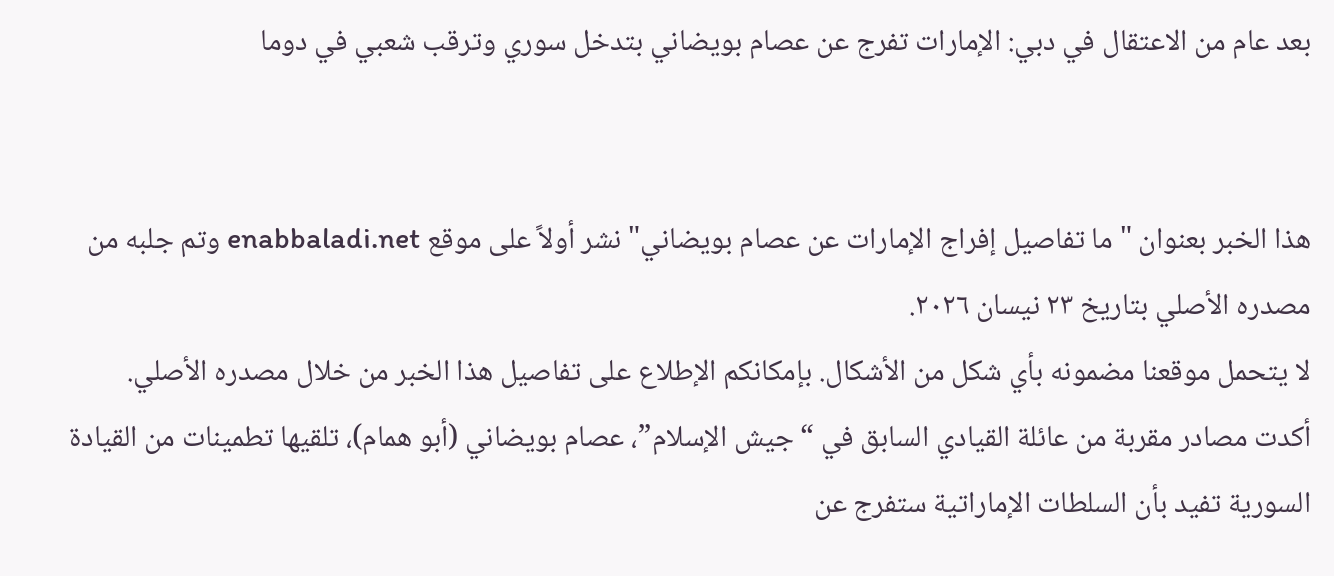بعد عام من الاعتقال في دبي: الإمارات تفرج عن عصام بويضاني بتدخل سوري وترقب شعبي في دوما


هذا الخبر بعنوان "ما تفاصيل إفراج الإمارات عن عصام بويضاني" نشر أولاً على موقع enabbaladi.net وتم جلبه من مصدره الأصلي بتاريخ ٢٣ نيسان ٢٠٢٦.
لا يتحمل موقعنا مضمونه بأي شكل من الأشكال. بإمكانكم الإطلاع على تفاصيل هذا الخبر من خلال مصدره الأصلي.
أكدت مصادر مقربة من عائلة القيادي السابق في “جيش الإسلام”، عصام بويضاني (أبو همام)، تلقيها تطمينات من القيادة السورية تفيد بأن السلطات الإماراتية ستفرج عن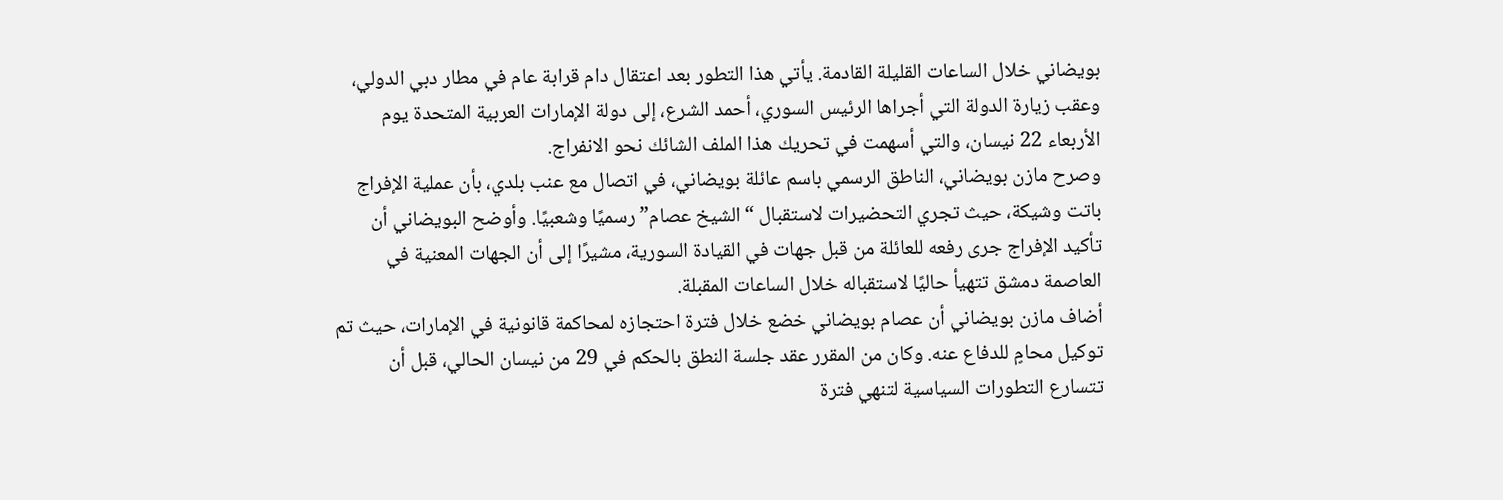بويضاني خلال الساعات القليلة القادمة. يأتي هذا التطور بعد اعتقال دام قرابة عام في مطار دبي الدولي، وعقب زيارة الدولة التي أجراها الرئيس السوري، أحمد الشرع، إلى دولة الإمارات العربية المتحدة يوم الأربعاء 22 نيسان، والتي أسهمت في تحريك هذا الملف الشائك نحو الانفراج.
وصرح مازن بويضاني، الناطق الرسمي باسم عائلة بويضاني، في اتصال مع عنب بلدي، بأن عملية الإفراج باتت وشيكة، حيث تجري التحضيرات لاستقبال “الشيخ عصام” رسميًا وشعبيًا. وأوضح البويضاني أن تأكيد الإفراج جرى رفعه للعائلة من قبل جهات في القيادة السورية، مشيرًا إلى أن الجهات المعنية في العاصمة دمشق تتهيأ حاليًا لاستقباله خلال الساعات المقبلة.
أضاف مازن بويضاني أن عصام بويضاني خضع خلال فترة احتجازه لمحاكمة قانونية في الإمارات، حيث تم توكيل محامٍ للدفاع عنه. وكان من المقرر عقد جلسة النطق بالحكم في 29 من نيسان الحالي، قبل أن تتسارع التطورات السياسية لتنهي فترة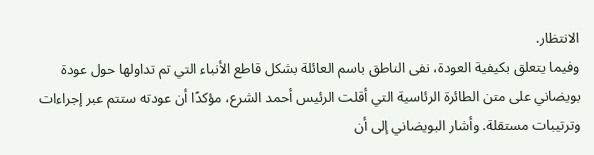الانتظار.
وفيما يتعلق بكيفية العودة، نفى الناطق باسم العائلة بشكل قاطع الأنباء التي تم تداولها حول عودة بويضاني على متن الطائرة الرئاسية التي أقلت الرئيس أحمد الشرع، مؤكدًا أن عودته ستتم عبر إجراءات وترتيبات مستقلة. وأشار البويضاني إلى أن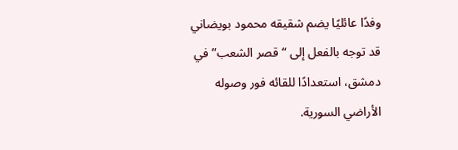وفدًا عائليًا يضم شقيقه محمود بويضاني قد توجه بالفعل إلى “قصر الشعب” في دمشق، استعدادًا للقائه فور وصوله الأراضي السورية.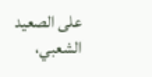على الصعيد الشعبي،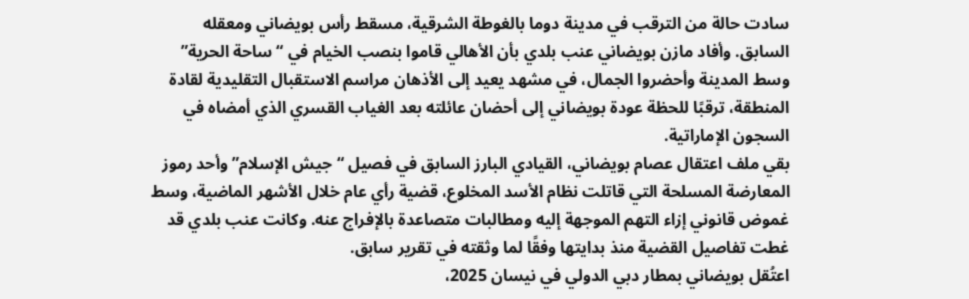سادت حالة من الترقب في مدينة دوما بالغوطة الشرقية، مسقط رأس بويضاني ومعقله السابق. وأفاد مازن بويضاني عنب بلدي بأن الأهالي قاموا بنصب الخيام في “ساحة الحرية” وسط المدينة وأحضروا الجمال، في مشهد يعيد إلى الأذهان مراسم الاستقبال التقليدية لقادة المنطقة، ترقبًا للحظة عودة بويضاني إلى أحضان عائلته بعد الغياب القسري الذي أمضاه في السجون الإماراتية.
بقي ملف اعتقال عصام بويضاني، القيادي البارز السابق في فصيل “جيش الإسلام” وأحد رموز المعارضة المسلحة التي قاتلت نظام الأسد المخلوع، قضية رأي عام خلال الأشهر الماضية، وسط غموض قانوني إزاء التهم الموجهة إليه ومطالبات متصاعدة بالإفراج عنه. وكانت عنب بلدي قد غطت تفاصيل القضية منذ بدايتها وفقًا لما وثقته في تقرير سابق.
اعتُقل بويضاني بمطار دبي الدولي في نيسان 2025،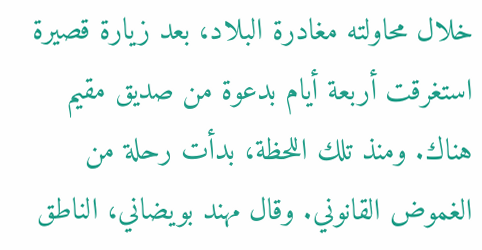خلال محاولته مغادرة البلاد، بعد زيارة قصيرة استغرقت أربعة أيام بدعوة من صديق مقيم هناك. ومنذ تلك اللحظة، بدأت رحلة من الغموض القانوني. وقال مهند بويضاني، الناطق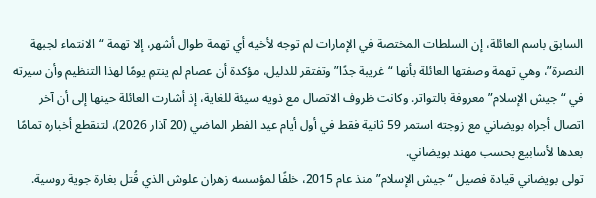السابق باسم العائلة، إن السلطات المختصة في الإمارات لم توجه لأخيه أي تهمة طوال أشهر، إلا تهمة “الانتماء لجبهة النصرة”، وهي تهمة وصفتها العائلة بأنها “غريبة جدًا” وتفتقر للدليل، مؤكدة أن عصام لم ينتمِ يومًا لهذا التنظيم وأن سيرته في “جيش الإسلام” معروفة بالتواتر. وكانت ظروف الاتصال مع ذويه سيئة للغاية، إذ أشارت العائلة حينها إلى أن آخر اتصال أجراه بويضاني مع زوجته استمر 59 ثانية فقط في أول أيام عيد الفطر الماضي (20 آذار 2026)، لتنقطع أخباره تمامًا بعدها لأسابيع بحسب مهند بويضاني.
تولى بويضاني قيادة فصيل “جيش الإسلام” منذ عام 2015، خلفًا لمؤسسه زهران علوش الذي قُتل بغارة جوية روسية.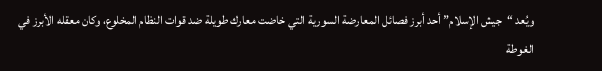ويُعد “جيش الإسلام” أحد أبرز فصائل المعارضة السورية التي خاضت معارك طويلة ضد قوات النظام المخلوع، وكان معقله الأبرز في الغوطة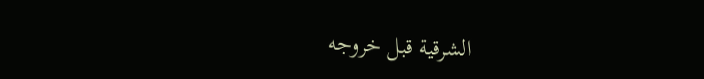الشرقية قبل خروجه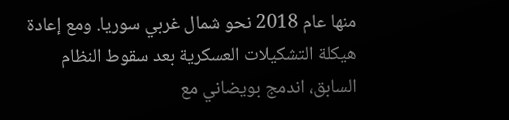منها عام 2018 نحو شمال غربي سوريا. ومع إعادة هيكلة التشكيلات العسكرية بعد سقوط النظام السابق، اندمج بويضاني مع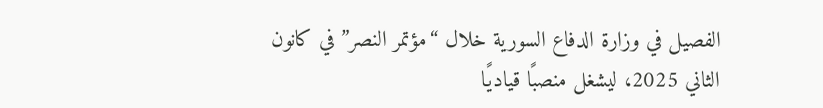الفصيل في وزارة الدفاع السورية خلال “مؤتمر النصر” في كانون الثاني 2025، ليشغل منصبًا قياديًا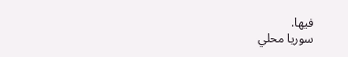فيها.
سوريا محلي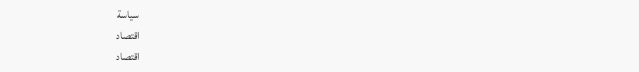سياسة
اقتصاد
اقتصاد